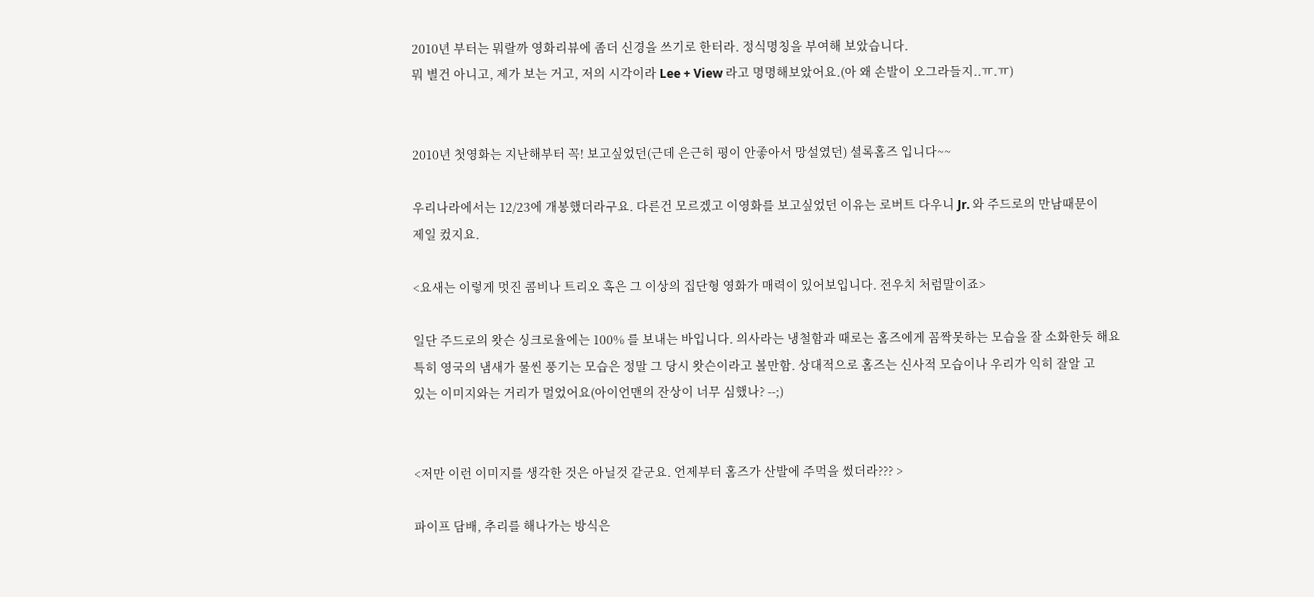2010년 부터는 뭐랄까 영화리뷰에 좀더 신경을 쓰기로 한터라. 정식명칭을 부여해 보았습니다.
뭐 별건 아니고, 제가 보는 거고, 저의 시각이라 Lee + View 라고 명명해보았어요.(아 왜 손발이 오그라들지..ㅠ.ㅠ)


2010년 첫영화는 지난해부터 꼭! 보고싶었던(근데 은근히 평이 안좋아서 망설였던) 셜록홈즈 입니다~~

우리나라에서는 12/23에 개봉했더라구요. 다른건 모르겠고 이영화를 보고싶었던 이유는 로버트 다우니 Jr. 와 주드로의 만남때문이
제일 컸지요.

<요새는 이렇게 멋진 콤비나 트리오 혹은 그 이상의 집단형 영화가 매력이 있어보입니다. 전우치 처럼말이죠>

일단 주드로의 왓슨 싱크로율에는 100% 를 보내는 바입니다. 의사라는 냉철함과 때로는 홈즈에게 꼼짝못하는 모습을 잘 소화한듯 해요
특히 영국의 냄새가 물씬 풍기는 모습은 정말 그 당시 왓슨이라고 볼만함. 상대적으로 홈즈는 신사적 모습이나 우리가 익히 잘알 고
있는 이미지와는 거리가 멀었어요(아이언맨의 잔상이 너무 심했나? --;)


<저만 이런 이미지를 생각한 것은 아닐것 같군요. 언제부터 홈즈가 산발에 주먹을 썼더라??? >

파이프 담배, 추리를 해나가는 방식은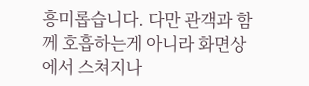흥미롭습니다. 다만 관객과 함께 호흡하는게 아니라 화면상에서 스쳐지나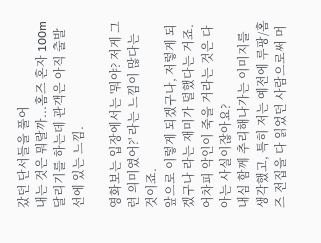갔던 단서들을 풀어
내는 것은 뭐랄까...홈즈 혼자 100m 달리기를 하는데 관객은 아직 출발선에 있는 느낌.

영화보는 입장에서는 '뭐야? 저게 그런 의미였어?' 라는 느낌이 많다는 것이죠.
앞으로 이렇게 되겠구나, 저렇게 되겠구나 라는 재미가 덜했다는 거죠. 어차피 악인이 죽을 거라는 것은 다 아는 사실이잖아요?
내심 함께 추리해나가는 이미지를 생각했고, 특히 저는 예전에 루팡/홈즈 전집을 다 읽었던 사람으로써 머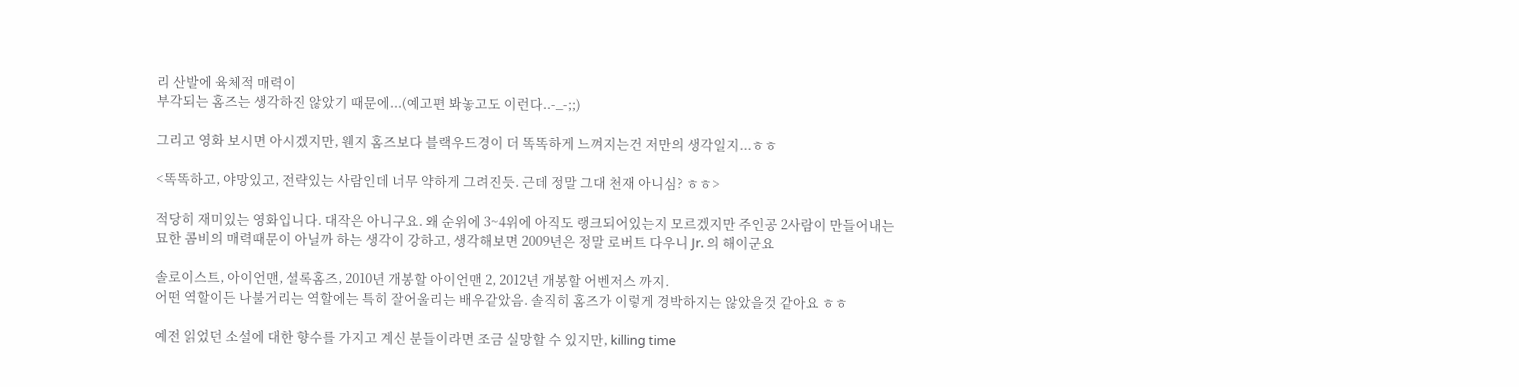리 산발에 육체적 매력이
부각되는 홈즈는 생각하진 않았기 때문에...(예고편 봐놓고도 이런다..-_-;;)

그리고 영화 보시면 아시겠지만, 웬지 홈즈보다 블랙우드경이 더 똑똑하게 느껴지는건 저만의 생각일지...ㅎㅎ

<똑똑하고, 야망있고, 전략있는 사람인데 너무 약하게 그려진듯. 근데 정말 그대 천재 아니심? ㅎㅎ>

적당히 재미있는 영화입니다. 대작은 아니구요. 왜 순위에 3~4위에 아직도 랭크되어있는지 모르겠지만 주인공 2사람이 만들어내는
묘한 콤비의 매력때문이 아닐까 하는 생각이 강하고, 생각해보면 2009년은 정말 로버트 다우니 Jr. 의 해이군요

솔로이스트, 아이언맨, 셜록홈즈, 2010년 개봉할 아이언맨 2, 2012년 개봉할 어벤저스 까지.
어떤 역할이든 나불거리는 역할에는 특히 잘어울리는 배우같았음. 솔직히 홈즈가 이렇게 경박하지는 않았을것 같아요 ㅎㅎ

예전 읽었던 소설에 대한 향수를 가지고 계신 분들이라면 조금 실망할 수 있지만, killing time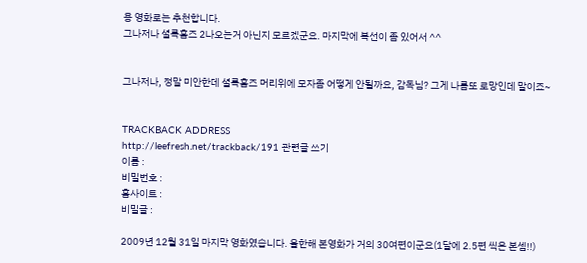용 영화로는 추천합니다.
그나저나 셜록홈즈 2나오는거 아닌지 모르겠군요. 마지막에 복선이 좀 있어서 ^^


그나저나, 정말 미안한데 셜록홈즈 머리위에 모자좀 어떻게 안될까요, 감독님? 그게 나름또 로망인데 말이죠~


TRACKBACK ADDRESS
http://leefresh.net/trackback/191 관련글 쓰기
이름 :
비밀번호 :
홈사이트 :
비밀글 :

2009년 12월 31일 마지막 영화였습니다. 올한해 본영화가 거의 30여편이군요(1달에 2.5편 씩은 본셈!!)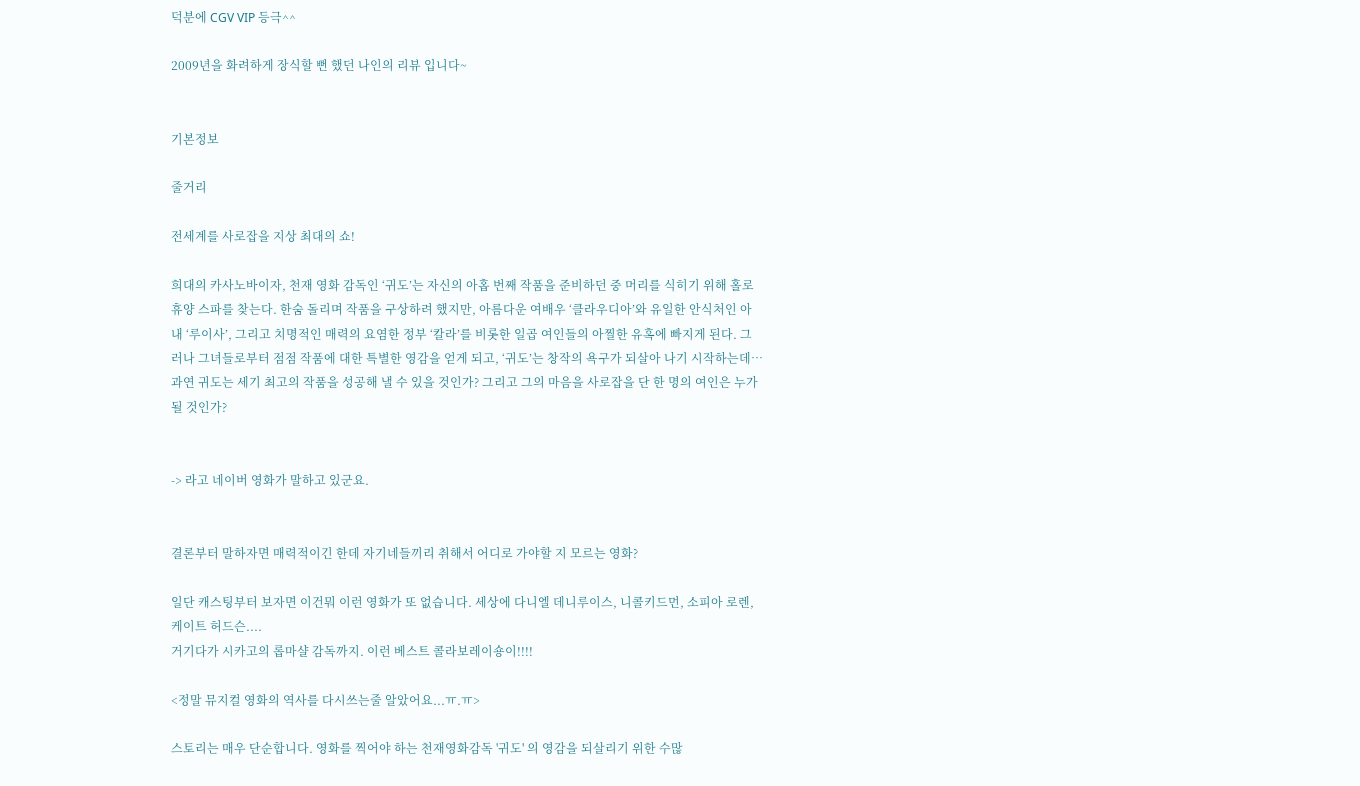덕분에 CGV VIP 등극^^

2009년을 화려하게 장식할 뻔 했던 나인의 리뷰 입니다~


기본정보

줄거리

전세계를 사로잡을 지상 최대의 쇼!

희대의 카사노바이자, 천재 영화 감독인 ‘귀도’는 자신의 아홉 번째 작품을 준비하던 중 머리를 식히기 위해 홀로 휴양 스파를 찾는다. 한숨 돌리며 작품을 구상하려 했지만, 아름다운 여배우 ‘클라우디아’와 유일한 안식처인 아내 ‘루이사’, 그리고 치명적인 매력의 요염한 정부 ‘칼라’를 비롯한 일곱 여인들의 아찔한 유혹에 빠지게 된다. 그러나 그녀들로부터 점점 작품에 대한 특별한 영감을 얻게 되고, ‘귀도’는 창작의 욕구가 되살아 나기 시작하는데… 과연 귀도는 세기 최고의 작품을 성공해 낼 수 있을 것인가? 그리고 그의 마음을 사로잡을 단 한 명의 여인은 누가 될 것인가?


-> 라고 네이버 영화가 말하고 있군요.


결론부터 말하자면 매력적이긴 한데 자기네들끼리 취해서 어디로 가야할 지 모르는 영화?

일단 캐스팅부터 보자면 이건뭐 이런 영화가 또 없습니다. 세상에 다니엘 데니루이스, 니콜키드먼, 소피아 로렌, 케이트 허드슨....
거기다가 시카고의 롭마샬 감독까지. 이런 베스트 콜라보레이숑이!!!!

<정말 뮤지컬 영화의 역사를 다시쓰는줄 알았어요...ㅠ.ㅠ>

스토리는 매우 단순합니다. 영화를 찍어야 하는 천재영화감독 '귀도' 의 영감을 되살리기 위한 수많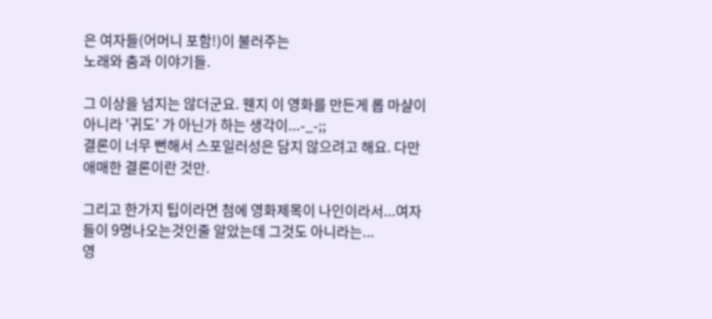은 여자들(어머니 포함!)이 불러주는
노래와 춤과 이야기들.

그 이상을 넘지는 않더군요. 웬지 이 영화를 만든게 롭 마샬이 아니라 '귀도' 가 아닌가 하는 생각이...-_-;;
결론이 너무 뻔해서 스포일러성은 담지 않으려고 해요. 다만 애매한 결론이란 것만.

그리고 한가지 팁이라면 첨에 영화제목이 나인이라서...여자들이 9명나오는것인줄 알았는데 그것도 아니라는...
영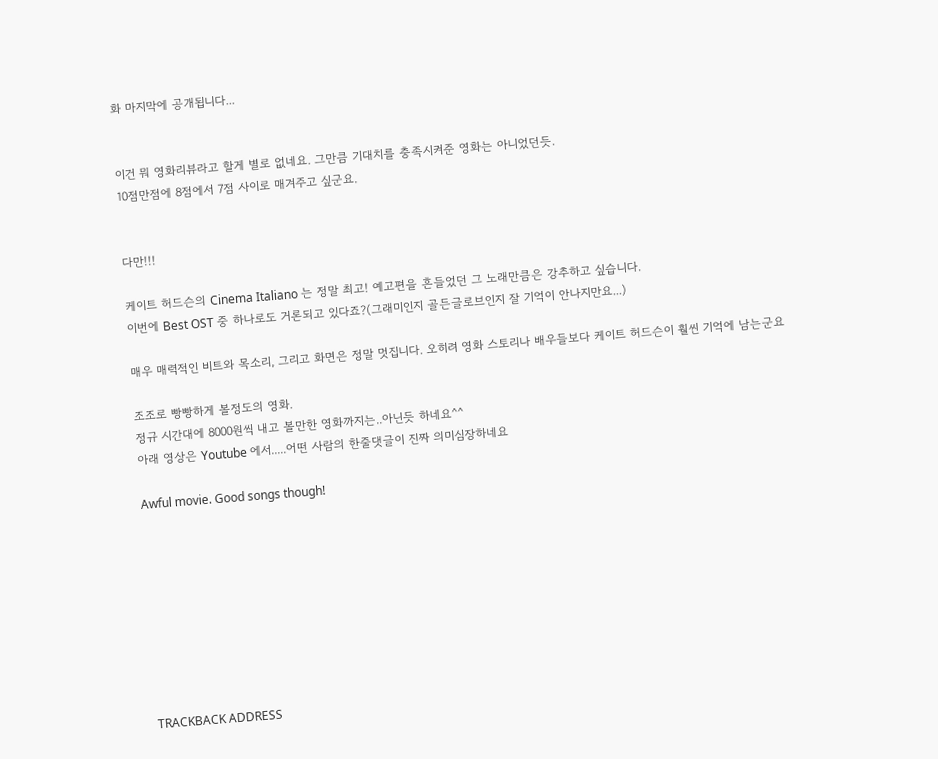화 마지막에 공개됩니다...


이건 뭐 영화리뷰라고 할게 별로 없네요. 그만큼 기대치를 충족시켜준 영화는 아니었던듯.
10점만점에 8점에서 7점 사이로 매겨주고 싶군요.


다만!!!

케이트 허드슨의 Cinema Italiano 는 정말 최고! 예고편을 흔들었던 그 노래만큼은 강추하고 싶습니다.
이번에 Best OST 중 하나로도 거론되고 있다죠?(그래미인지 골든글로브인지 잘 기억이 안나지만요...)

매우 매력적인 비트와 목소리, 그리고 화면은 정말 멋집니다. 오히려 영화 스토리나 배우들보다 케이트 허드슨이 훨씬 기억에 남는군요

조조로 빵빵하게 볼정도의 영화.
정규 시간대에 8000원씩 내고 볼만한 영화까지는..아닌듯 하네요^^
아래 영상은 Youtube 에서.....어떤 사람의 한줄댓글이 진짜 의미심장하네요

Awful movie. Good songs though!









TRACKBACK ADDRESS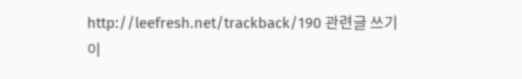http://leefresh.net/trackback/190 관련글 쓰기
이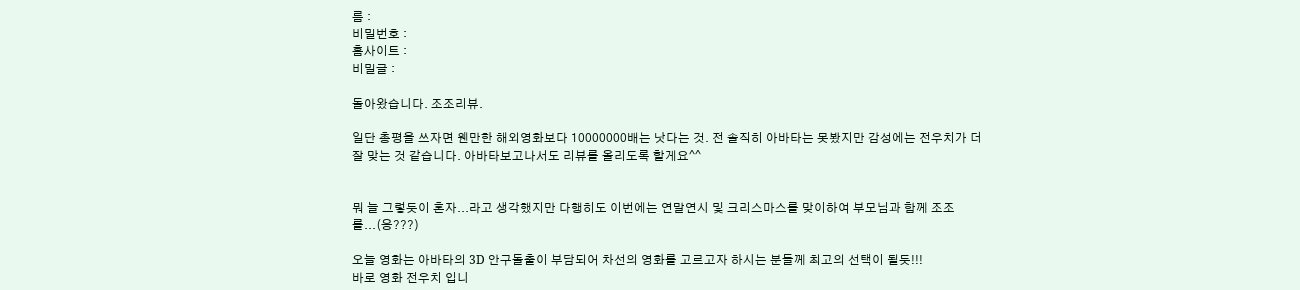름 :
비밀번호 :
홈사이트 :
비밀글 :

돌아왔습니다. 조조리뷰.

일단 총평을 쓰자면 웬만한 해외영화보다 10000000배는 낫다는 것. 전 솔직히 아바타는 못봤지만 감성에는 전우치가 더
잘 맞는 것 같습니다. 아바타보고나서도 리뷰를 올리도록 할게요^^


뭐 늘 그렇듯이 혼자...라고 생각했지만 다행히도 이번에는 연말연시 및 크리스마스를 맞이하여 부모님과 함께 조조를...(응???)

오늘 영화는 아바타의 3D 안구돌출이 부담되어 차선의 영화를 고르고자 하시는 분들께 최고의 선택이 될듯!!!
바로 영화 전우치 입니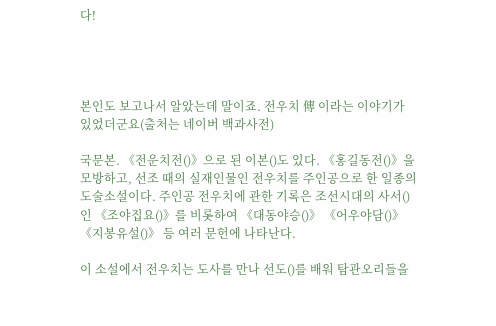다!




본인도 보고나서 알았는데 말이죠. 전우치 傳 이라는 이야기가 있었더군요(출처는 네이버 백과사전)

국문본. 《전운치전()》으로 된 이본()도 있다. 《홍길동전()》을 모방하고, 선조 때의 실재인물인 전우치를 주인공으로 한 일종의 도술소설이다. 주인공 전우치에 관한 기록은 조선시대의 사서()인 《조야집요()》를 비롯하여 《대동야승()》 《어우야담()》 《지봉유설()》 등 여러 문헌에 나타난다.

이 소설에서 전우치는 도사를 만나 선도()를 배워 탐관오리들을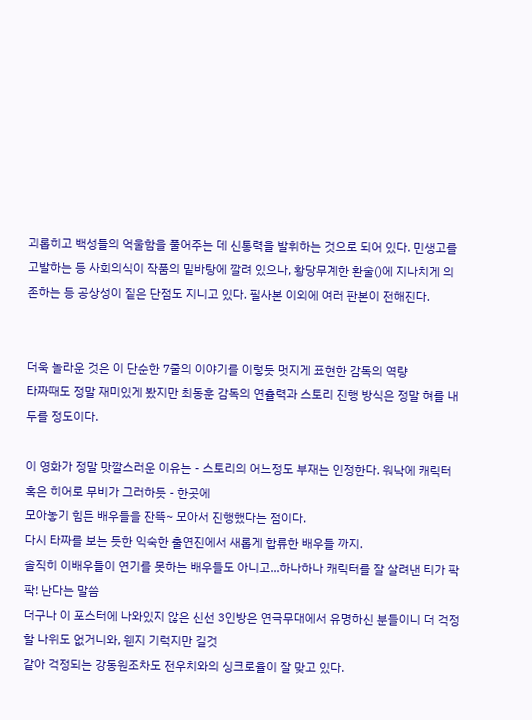괴롭히고 백성들의 억울함을 풀어주는 데 신통력을 발휘하는 것으로 되어 있다. 민생고를 고발하는 등 사회의식이 작품의 밑바탕에 깔려 있으나, 황당무계한 환술()에 지나치게 의존하는 등 공상성이 짙은 단점도 지니고 있다. 필사본 이외에 여러 판본이 전해진다.


더욱 놀라운 것은 이 단순한 7줄의 이야기를 이렇듯 멋지게 표현한 감독의 역량
타짜때도 정말 재미있게 봤지만 최동훈 감독의 연츌력과 스토리 진행 방식은 정말 혀를 내두를 정도이다.

이 영화가 정말 맛깔스러운 이유는 - 스토리의 어느정도 부재는 인정한다. 워낙에 캐릭터 혹은 히어로 무비가 그러하듯 - 한곳에
모아놓기 힘든 배우들을 잔뜩~ 모아서 진행했다는 점이다.
다시 타짜를 보는 듯한 익숙한 출연진에서 새롭게 합류한 배우들 까지.
솔직히 이배우들이 연기를 못하는 배우들도 아니고...하나하나 캐릭터를 잘 살려낸 티가 팍팍! 난다는 말씀
더구나 이 포스터에 나와있지 않은 신선 3인방은 연극무대에서 유명하신 분들이니 더 걱정할 나위도 없거니와, 웬지 기럭지만 길것
같아 걱정되는 강동원조차도 전우치와의 싱크로율이 잘 맞고 있다.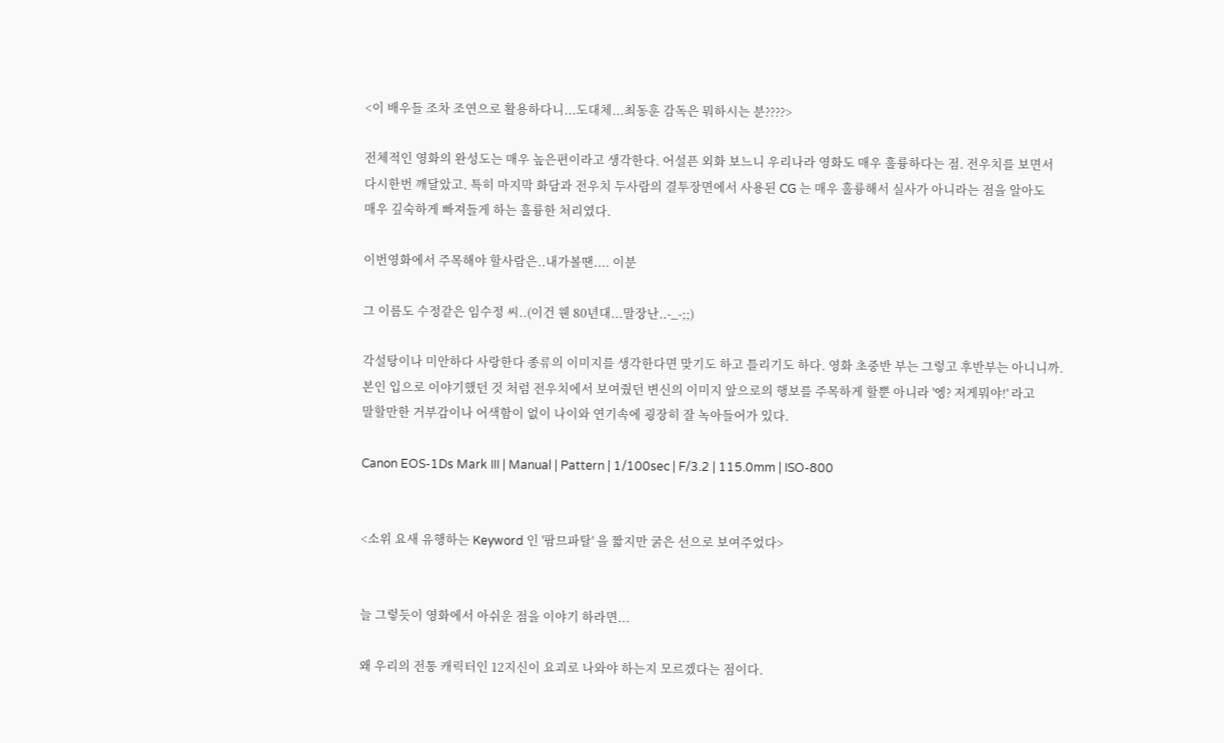<이 배우들 조차 조연으로 활용하다니...도대체...최동훈 감독은 뭐하시는 분????>

전체적인 영화의 완성도는 매우 높은편이라고 생각한다. 어설픈 외화 보느니 우리나라 영화도 매우 훌륭하다는 점. 전우치를 보면서
다시한번 깨달았고. 특히 마지막 화담과 전우치 두사람의 결투장면에서 사용된 CG 는 매우 훌륭해서 실사가 아니라는 점을 알아도
매우 깊숙하게 빠져들게 하는 훌륭한 처리였다.

이번영화에서 주목해야 할사람은..내가볼땐.... 이분

그 이름도 수정같은 임수정 씨..(이건 웬 80년대...말장난..-_-;;)

각설탕이나 미안하다 사랑한다 종류의 이미지를 생각한다면 맞기도 하고 틀리기도 하다. 영화 초중반 부는 그렇고 후반부는 아니니까.
본인 입으로 이야기했던 것 처럼 전우치에서 보여줬던 변신의 이미지 앞으로의 행보를 주목하게 할뿐 아니라 '엥? 저게뭐야!' 라고
말할만한 거부감이나 어색함이 없이 나이와 연기속에 굉장히 잘 녹아들어가 있다.

Canon EOS-1Ds Mark III | Manual | Pattern | 1/100sec | F/3.2 | 115.0mm | ISO-800


<소위 요새 유행하는 Keyword 인 '팜므파탈' 을 짧지만 굵은 선으로 보여주었다>


늘 그렇듯이 영화에서 아쉬운 점을 이야기 하라면...

왜 우리의 전통 캐릭터인 12지신이 요괴로 나와야 하는지 모르겠다는 점이다.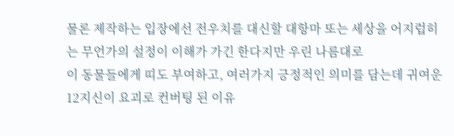물론 제작하는 입장에선 전우치를 대신할 대항마 또는 세상을 어지럽히는 무언가의 설정이 이해가 가긴 한다지만 우린 나름대로
이 동물들에게 띠도 부여하고, 여러가지 긍정적인 의미를 담는데 귀여운 12지신이 요괴로 컨버팅 된 이유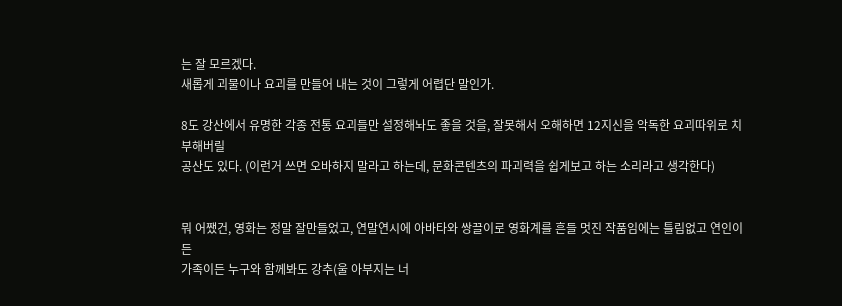는 잘 모르겠다.
새롭게 괴물이나 요괴를 만들어 내는 것이 그렇게 어렵단 말인가.

8도 강산에서 유명한 각종 전통 요괴들만 설정해놔도 좋을 것을, 잘못해서 오해하면 12지신을 악독한 요괴따위로 치부해버릴
공산도 있다. (이런거 쓰면 오바하지 말라고 하는데, 문화콘텐츠의 파괴력을 쉽게보고 하는 소리라고 생각한다)


뭐 어쨌건, 영화는 정말 잘만들었고, 연말연시에 아바타와 쌍끌이로 영화계를 흔들 멋진 작품임에는 틀림없고 연인이든
가족이든 누구와 함께봐도 강추(울 아부지는 너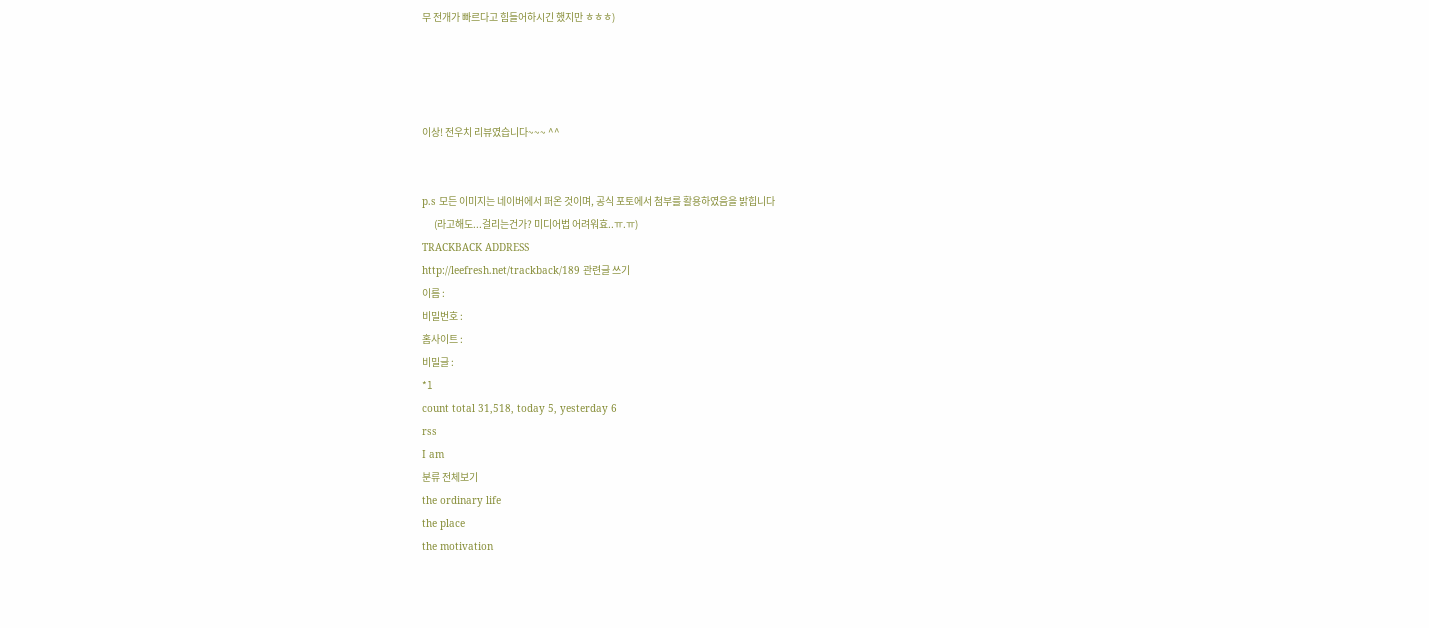무 전개가 빠르다고 힘들어하시긴 했지만 ㅎㅎㅎ)




이상! 전우치 리뷰였습니다~~~ ^^


p.s 모든 이미지는 네이버에서 퍼온 것이며, 공식 포토에서 첨부를 활용하였음을 밝힙니다
      (라고해도...걸리는건가? 미디어법 어려워효..ㅠ.ㅠ)
TRACKBACK ADDRESS
http://leefresh.net/trackback/189 관련글 쓰기
이름 :
비밀번호 :
홈사이트 :
비밀글 :
*1
count total 31,518, today 5, yesterday 6
rss
I am
분류 전체보기
the ordinary life
the place
the motivation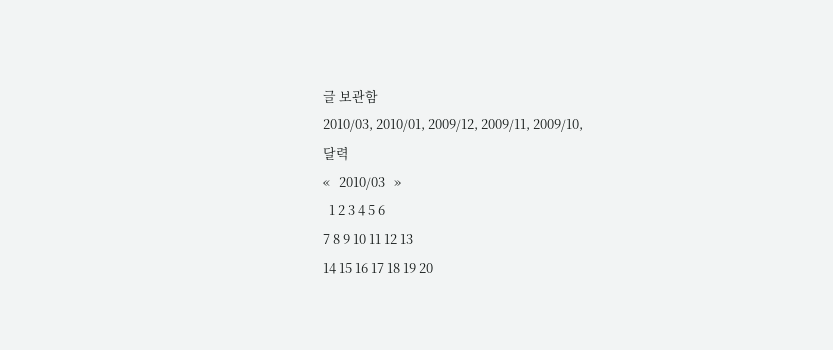글 보관함
2010/03, 2010/01, 2009/12, 2009/11, 2009/10,
달력
«   2010/03   »
  1 2 3 4 5 6
7 8 9 10 11 12 13
14 15 16 17 18 19 20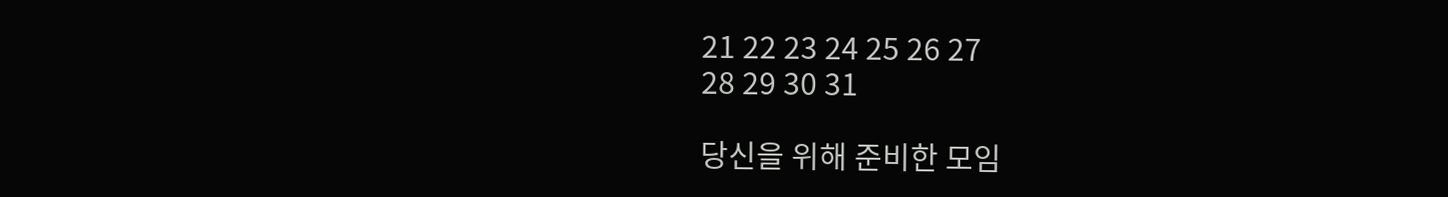21 22 23 24 25 26 27
28 29 30 31

당신을 위해 준비한 모임